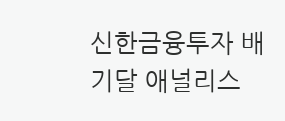신한금융투자 배기달 애널리스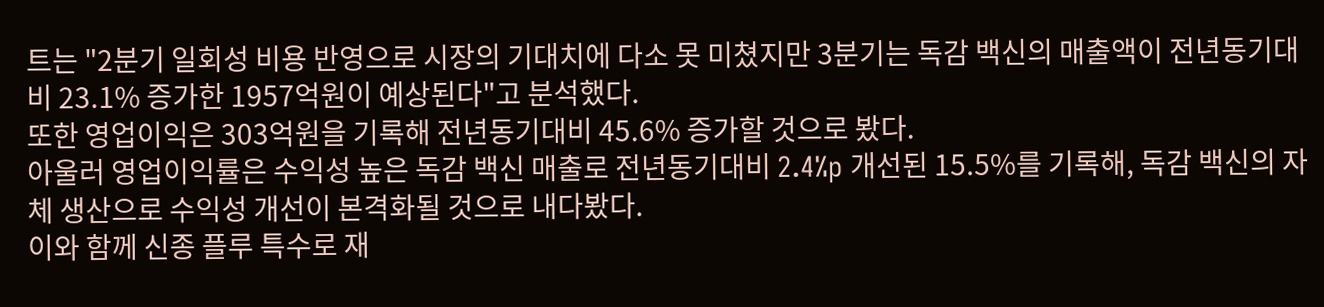트는 "2분기 일회성 비용 반영으로 시장의 기대치에 다소 못 미쳤지만 3분기는 독감 백신의 매출액이 전년동기대비 23.1% 증가한 1957억원이 예상된다"고 분석했다.
또한 영업이익은 303억원을 기록해 전년동기대비 45.6% 증가할 것으로 봤다.
아울러 영업이익률은 수익성 높은 독감 백신 매출로 전년동기대비 2.4%p 개선된 15.5%를 기록해, 독감 백신의 자체 생산으로 수익성 개선이 본격화될 것으로 내다봤다.
이와 함께 신종 플루 특수로 재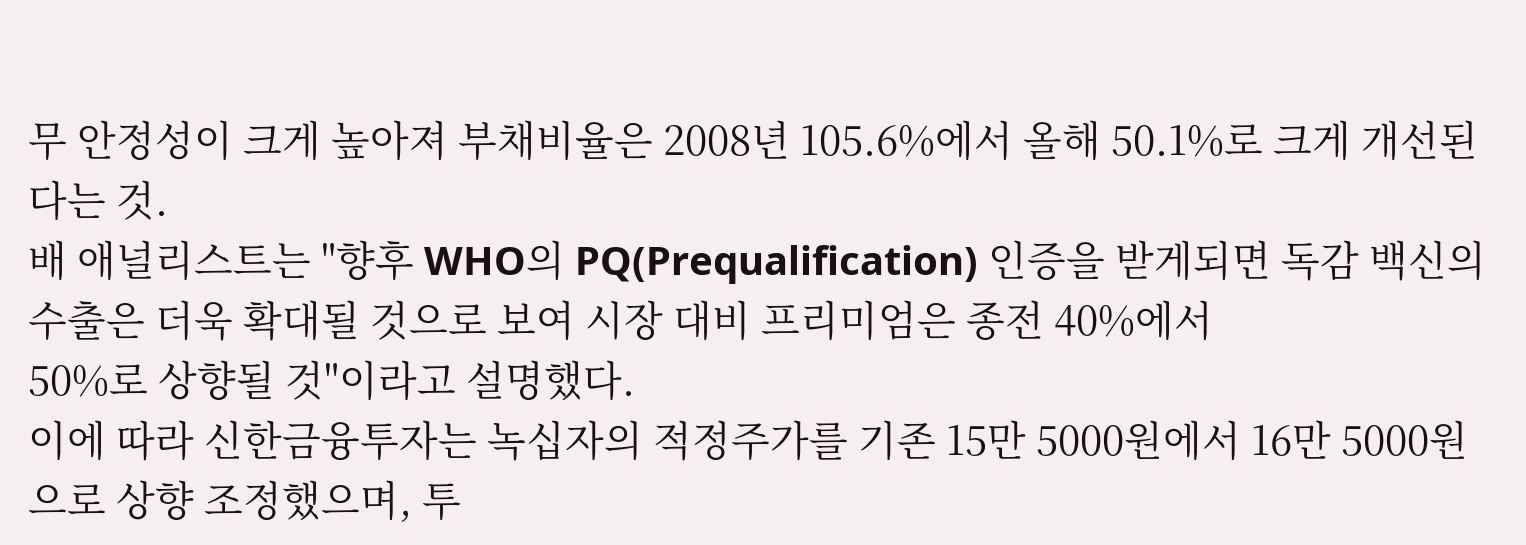무 안정성이 크게 높아져 부채비율은 2008년 105.6%에서 올해 50.1%로 크게 개선된다는 것.
배 애널리스트는 "향후 WHO의 PQ(Prequalification) 인증을 받게되면 독감 백신의 수출은 더욱 확대될 것으로 보여 시장 대비 프리미엄은 종전 40%에서
50%로 상향될 것"이라고 설명했다.
이에 따라 신한금융투자는 녹십자의 적정주가를 기존 15만 5000원에서 16만 5000원으로 상향 조정했으며, 투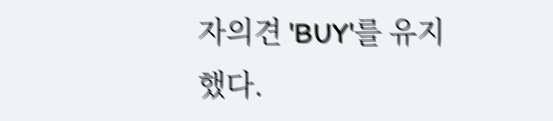자의견 'BUY'를 유지했다.